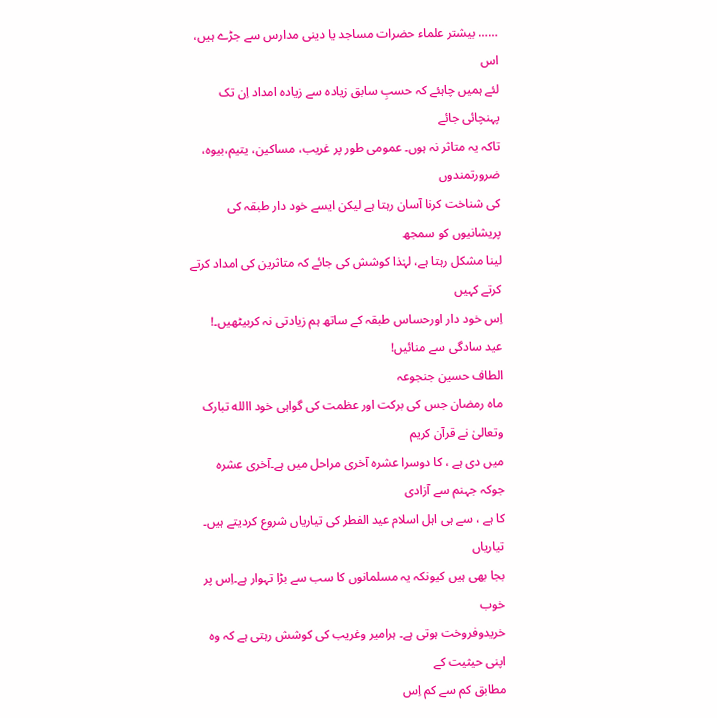…… بیشتر علماء حضرات مساجد یا دینی مدارس سے جڑے ہیں، اس
لئے ہمیں چاہئے کہ حسبِ سابق زیادہ سے زیادہ امداد اِن تک پہنچائی جائے
تاکہ یہ متاثر نہ ہوں۔ عمومی طور پر غریب، مساکین، یتیم،بیوہ، ضرورتمندوں
کی شناخت کرنا آسان رہتا ہے لیکن ایسے خود دار طبقہ کی پریشانیوں کو سمجھ
لینا مشکل رہتا ہے، لہٰذا کوشش کی جائے کہ متاثرین کی امداد کرتے کرتے کہیں
اِس خود دار اورحساس طبقہ کے ساتھ ہم زیادتی نہ کربیٹھیں۔!
عید سادگی سے منائیں!
الطاف حسین جنجوعہ
ماہ رمضان جس کی برکت اور عظمت کی گواہی خود االله تبارک وتعالیٰ نے قرآن کریم
میں دی ہے ، کا دوسرا عشرہ آخری مراحل میں ہے۔آخری عشرہ جوکہ جہنم سے آزادی
کا ہے ، سے ہی اہل اسلام عید الفطر کی تیاریاں شروع کردیتے ہیں۔ تیاریاں
بجا بھی ہیں کیونکہ یہ مسلمانوں کا سب سے بڑا تہوار ہے۔اِس پر خوب
خریدوفروخت ہوتی ہے۔ ہرامیر وغریب کی کوشش رہتی ہے کہ وہ اپنی حیثیت کے
مطابق کم سے کم اِس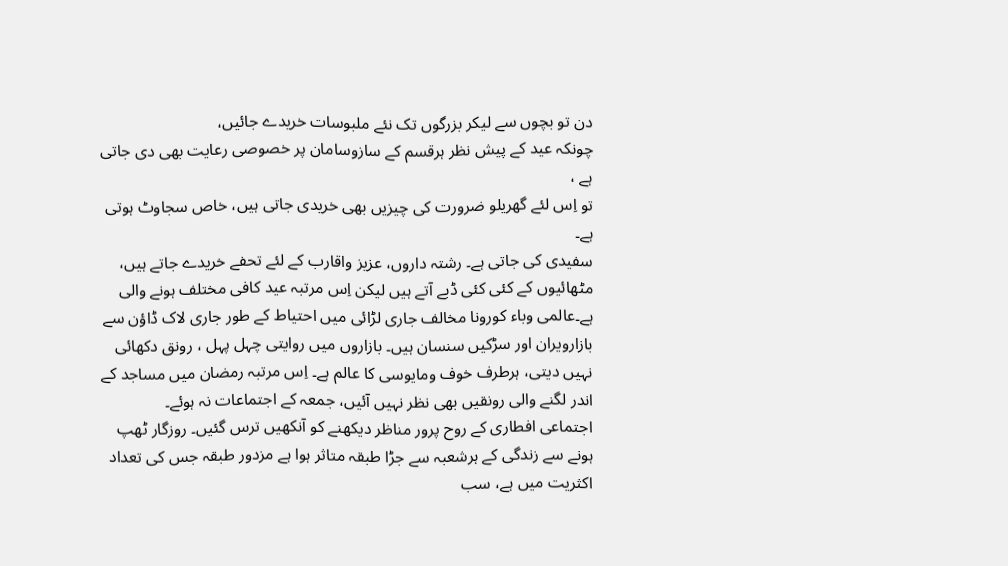دن تو بچوں سے لیکر بزرگوں تک نئے ملبوسات خریدے جائیں،
چونکہ عید کے پیش نظر ہرقسم کے سازوسامان پر خصوصی رعایت بھی دی جاتی ہے ،
تو اِس لئے گھریلو ضرورت کی چیزیں بھی خریدی جاتی ہیں، خاص سجاوٹ ہوتی ہے۔
سفیدی کی جاتی ہے۔ رشتہ داروں، عزیز واقارب کے لئے تحفے خریدے جاتے ہیں،
مٹھائیوں کے کئی کئی ڈبے آتے ہیں لیکن اِس مرتبہ عید کافی مختلف ہونے والی
ہے۔عالمی وباء کورونا مخالف جاری لڑائی میں احتیاط کے طور جاری لاک ڈاؤن سے
بازارویران اور سڑکیں سنسان ہیں۔ بازاروں میں روایتی چہل پہل ، رونق دکھائی
نہیں دیتی، ہرطرف خوف ومایوسی کا عالم ہے۔ اِس مرتبہ رمضان میں مساجد کے
اندر لگنے والی رونقیں بھی نظر نہیں آئیں، جمعہ کے اجتماعات نہ ہوئے۔
اجتماعی افطاری کے روح پرور مناظر دیکھنے کو آنکھیں ترس گئیں۔ روزگار ٹھپ
ہونے سے زندگی کے ہرشعبہ سے جڑا طبقہ متاثر ہوا ہے مزدور طبقہ جس کی تعداد
اکثریت میں ہے، سب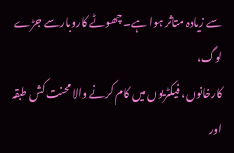سے زیادہ متاثر ہوا ہے۔ چھوٹے کاروبارسے جڑے لوگ،
کارخانوں، فیکٹریوں میں کام کرنے والا محنت کش طبقہ اور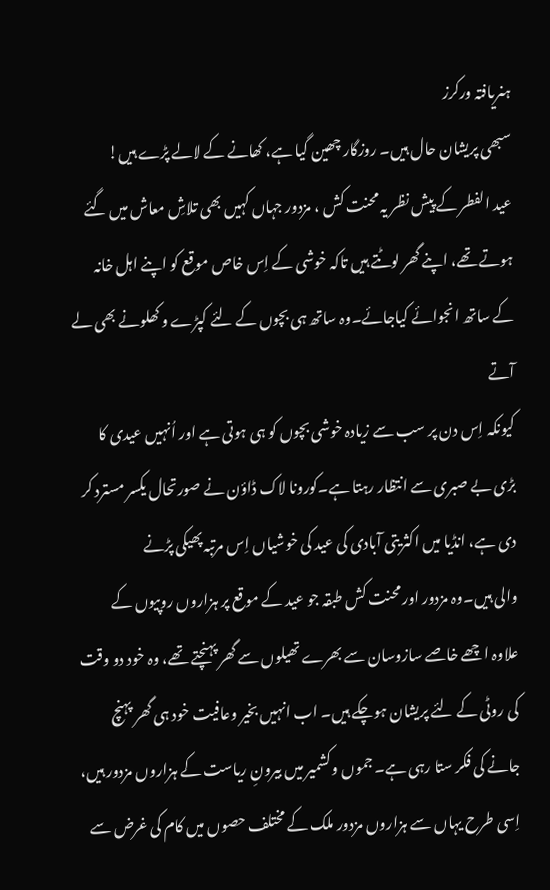ہنریافتہ ورکرز
سبھی پریشان حال ہیں۔ روزگار چھین گیا ہے، کھانے کے لالے پڑے ہیں!
عید الفطر کے پیش نظر یہ محنت کش ، مزدور جہاں کہیں بھی تلاشِ معاش میں گئے
ہوتے تھے، اپنے گھر لوٹتے ہیں تاکہ خوشی کے اِس خاص موقع کو اپنے اہل خانہ
کے ساتھ انجوائے کیاجائے۔وہ ساتھ ہی بچوں کے لئے کپڑے و کھلونے بھی لے آتے
کیونکہ اِس دن پر سب سے زیادہ خوشی بچوں کو ہی ہوتی ہے اور اُنہیں عیدی کا
بڑی بے صبری سے انتظار رہتا ہے۔کورونا لاک ڈاؤن نے صورتحال یکسر مسترد کر
دی ہے، انڈیا میں اکثریتی آبادی کی عید کی خوشیاں اِس مرتبہ پھیکی پڑنے
والی ہیں۔وہ مزدور اور محنت کش طبقہ جو عید کے موقع پر ہزاروں روپیوں کے
علاوہ اچھے خاصے سازوسان سے بھرے تھیلوں سے گھر پہنچتے تھے، وہ خود دو وقت
کی روٹی کے لئے پریشان ہوچکے ہیں۔ اب انہیں بخیر وعافیت خود ہی گھر پہنچ
جانے کی فکر ستا رہی ہے۔ جموں وکشمیر میں بیرونِ ریاست کے ہزاروں مزدور ہیں،
اِسی طرح یہاں سے ہزاروں مزدور ملک کے مختلف حصوں میں کام کی غرض سے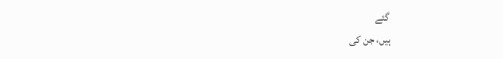گئے
ہیں، جن کی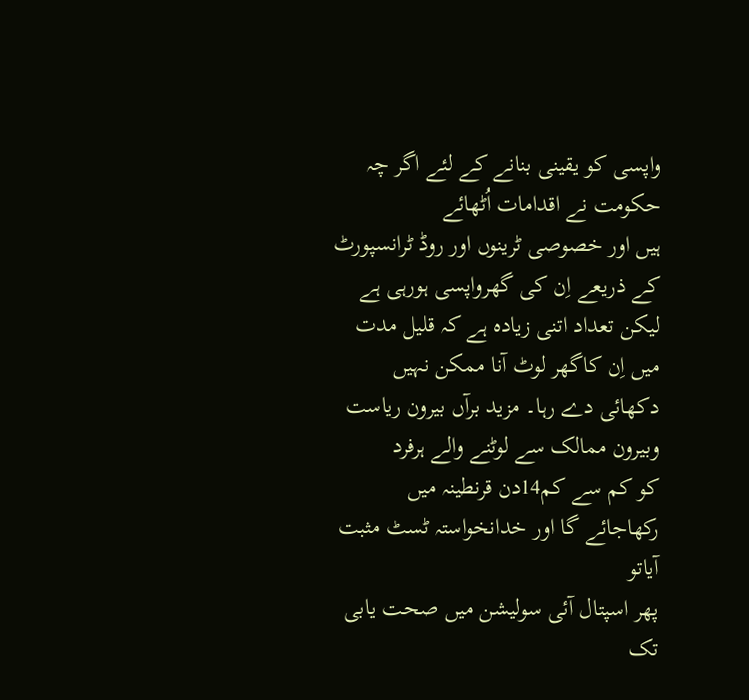واپسی کو یقینی بنانے کے لئے اگر چہ حکومت نے اقدامات اُٹھائے
ہیں اور خصوصی ٹرینوں اور روڈ ٹرانسپورٹ کے ذریعے اِن کی گھرواپسی ہورہی ہے
لیکن تعداد اتنی زیادہ ہے کہ قلیل مدت میں اِن کاگھر لوٹ آنا ممکن نہیں
دکھائی دے رہا۔ مزید برآں بیرون ریاست وبیرون ممالک سے لوٹنے والے ہرفرد
کو کم سے کم14دن قرنطینہ میں رکھاجائے گا اور خدانخواستہ ٹسٹ مثبت آیاتو
پھر اسپتال آئی سولیشن میں صحت یابی تک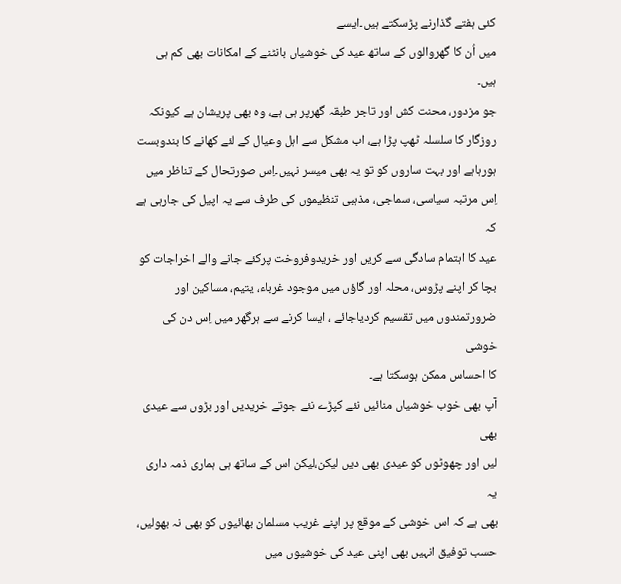کئی ہفتے گذارنے پڑسکتے ہیں۔ایسے
میں اُن کا گھروالوں کے ساتھ عید کی خوشیاں بانٹنے کے امکانات بھی کم ہی
ہیں۔
جو مزدور، محنت کش اور تاجر طبقہ گھرپر ہی ہے، وہ بھی پریشان ہے کیونکہ
روزگار کا سلسلہ ٹھپ پڑا ہے، اب مشکل سے اہل وعیال کے لئے کھانے کا بندوبست
ہورہاہے اور بہت ساروں کو تو یہ بھی میسر نہیں۔اِس صورتحال کے تناظر میں
اِس مرتبہ سیاسی، سماجی، مذہبی تنظیموں کی طرف سے یہ اپیل کی جارہی ہے کہ
عید کا اہتمام سادگی سے کریں اور خریدوفروخت پرکئے جانے والے اخراجات کو
بچا کر اپنے پڑوس، محلہ اور گاؤں میں موجود غرباء، یتیم، مساکین اور
ضرورتمندوں میں تقسیم کردیاجائے ، ایسا کرنے سے ہرگھر میں اِس دن کی خوشی
کا احساس ممکن ہوسکتا ہے۔
آپ بھی خوب خوشیاں منائیں نئے کپڑے نئے جوتے خریدیں اور بڑوں سے عیدی بھی
لیں اور چھوٹوں کو عیدی بھی دیں لیکن،لیکن اس کے ساتھ ہی ہماری ذمہ داری یہ
بھی ہے کہ اس خوشی کے موقع پر اپنے غریب مسلمان بھائیوں کو بھی نہ بھولیں،
حسب توفیق انہیں بھی اپنی عید کی خوشیوں میں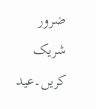ضرور شریک کریں۔عید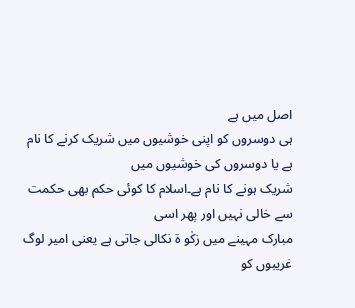اصل میں ہے
ہی دوسروں کو اپنی خوشیوں میں شریک کرنے کا نام ہے یا دوسروں کی خوشیوں میں
شریک ہونے کا نام ہے۔اسلام کا کوئی حکم بھی حکمت سے خالی نہیں اور پھر اسی
مبارک مہینے میں زکٰو ۃ نکالی جاتی ہے یعنی امیر لوگ غریبوں کو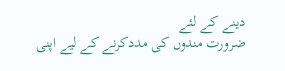دینے کے لئے
ضرورت مندوں کی مددکرنے کے لیے اپنی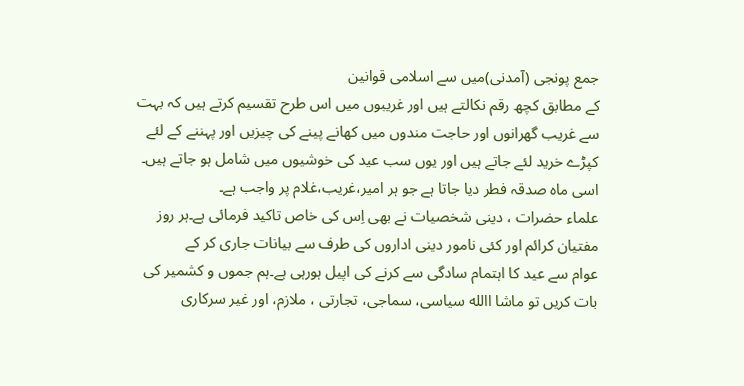جمع پونجی (آمدنی)میں سے اسلامی قوانین
کے مطابق کچھ رقم نکالتے ہیں اور غریبوں میں اس طرح تقسیم کرتے ہیں کہ بہت
سے غریب گھرانوں اور حاجت مندوں میں کھانے پینے کی چیزیں اور پہننے کے لئے
کپڑے خرید لئے جاتے ہیں اور یوں سب عید کی خوشیوں میں شامل ہو جاتے ہیں۔
اسی ماہ صدقہ فطر دیا جاتا ہے جو ہر امیر،غریب،غلام پر واجب ہے۔
علماء حضرات ، دینی شخصیات نے بھی اِس کی خاص تاکید فرمائی ہے۔ہر روز
مفتیان کرائم اور کئی نامور دینی اداروں کی طرف سے بیانات جاری کر کے
عوام سے عید کا اہتمام سادگی سے کرنے کی اپیل ہورہی ہے۔ہم جموں و کشمیر کی
بات کریں تو ماشا االله سیاسی، سماجی، تجارتی ، ملازم، اور غیر سرکاری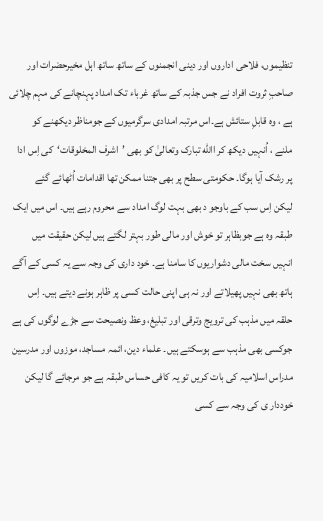تنظیموں، فلاحی اداروں اور دینی انجمنوں کے ساتھ ساتھ اہل مخیرحضرات اور
صاحبِ ثروت افراد نے جس جذبہ کے ساتھ غرباء تک امداد پہنچانے کی مہم چلائی
ہے ، وہ قابلِ ستائش ہے۔اس مرتبہ امدادی سرگرمیوں کے جومناظر دیکھنے کو
ملنے ، اُنہیں دیکھ کر االله تبارک وتعالیٰ کو بھی ’اشرف المخلوقات‘کی اِس ادا
پر رشک آیا ہوگا۔ حکومتی سطح پر بھی جتنا ممکن تھا اقدامات اُٹھائے گئے
لیکن اِس سب کے باوجو د بھی بہت لوگ امداد سے محروم رہے ہیں۔ اس میں ایک
طبقہ وہ ہے جوبظاہر تو خوش اور مالی طور بہتر لگتے ہیں لیکن حقیقت میں
انہیں سخت مالی دشواریوں کا سامنا ہے۔ خود داری کی وجہ سے یہ کسی کے آگے
ہاتھ بھی نہیں پھیلاتے اور نہ ہی اپنی حالت کسی پر ظاہر ہونے دیتے ہیں۔ اِس
حلقہ میں مذہب کی ترویج وترقی اور تبلیغ، وعظ ونصیحت سے جڑے لوگوں کی ہے
جوکسی بھی مذہب سے ہوسکتے ہیں۔ علماء دین، ائمہ مساجد، موزوں اور مدرسین
مدراس اسلامیہ کی بات کریں تو یہ کافی حساس طبقہ ہے جو مرجائے گا لیکن
خوددار ی کی وجہ سے کسی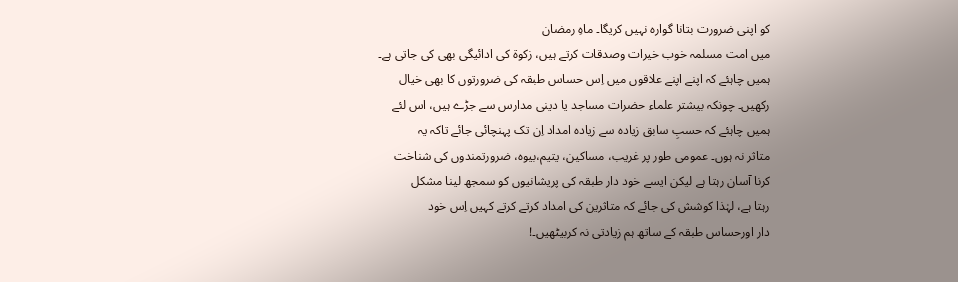کو اپنی ضرورت بتانا گوارہ نہیں کریگا۔ ماہِ رمضان
میں امت مسلمہ خوب خیرات وصدقات کرتے ہیں، زکوۃ کی ادائیگی بھی کی جاتی ہے۔
ہمیں چاہئے کہ اپنے اپنے علاقوں میں اِس حساس طبقہ کی ضرورتوں کا بھی خیال
رکھیں۔ چونکہ بیشتر علماء حضرات مساجد یا دینی مدارس سے جڑے ہیں، اس لئے
ہمیں چاہئے کہ حسبِ سابق زیادہ سے زیادہ امداد اِن تک پہنچائی جائے تاکہ یہ
متاثر نہ ہوں۔ عمومی طور پر غریب، مساکین، یتیم،بیوہ، ضرورتمندوں کی شناخت
کرنا آسان رہتا ہے لیکن ایسے خود دار طبقہ کی پریشانیوں کو سمجھ لینا مشکل
رہتا ہے، لہٰذا کوشش کی جائے کہ متاثرین کی امداد کرتے کرتے کہیں اِس خود
دار اورحساس طبقہ کے ساتھ ہم زیادتی نہ کربیٹھیں۔!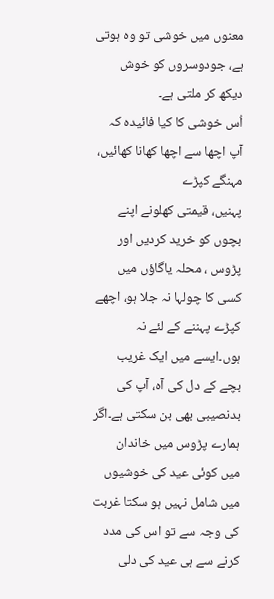معنوں میں خوشی تو وہ ہوتی ہے، جودوسروں کو خوش دیکھ کر ملتی ہے۔
اُس خوشی کا کیا فائیدہ کہ آپ اچھا سے اچھا کھانا کھائیں، مہنگے کپڑے
پہنیں، قیمتی کھلونے اپنے بچوں کو خرید کردیں اور پڑوس ، محلہ یاگاؤں میں
کسی کا چولہا نہ جلا ہو، اچھے کپڑے پہننے کے لئے نہ ہوں۔ایسے میں ایک غریب
بچے کے دل کی آہ، آپ کی بدنصیبی بھی بن سکتی ہے۔اگر ہمارے پڑوس میں خاندان
میں کوئی عید کی خوشیوں میں شامل نہیں ہو سکتا غربت کی وجہ سے تو اس کی مدد
کرنے سے ہی عید کی دلی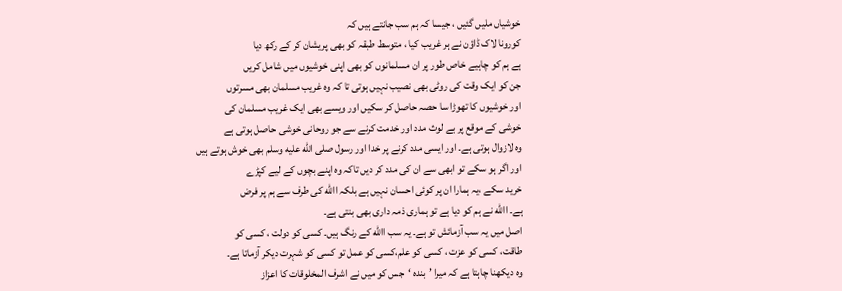خوشیاں ملیں گئیں ، جیسا کہ ہم سب جانتے ہیں کہ
کورونا لاک ڈاؤن نے ہر غریب کیا ، متوسط طبقہ کو بھی پریشان کر کے رکھ دیا
ہے ہم کو چاہیے خاص طور پر ان مسلمانوں کو بھی اپنی خوشیوں میں شامل کریں
جن کو ایک وقت کی روٹی بھی نصیب نہیں ہوتی تا کہ وہ غریب مسلمان بھی مسرتوں
اور خوشیوں کا تھوڑا سا حصہ حاصل کر سکیں اور ویسے بھی ایک غریب مسلمان کی
خوشی کے موقع پر بے لوث مدد اور خدمت کرنے سے جو روحانی خوشی حاصل ہوتی ہے
وہ لازوال ہوتی ہے۔ اور ایسی مدد کرنے پر خدا اور رسول صلى الله عليه وسلم بھی خوش ہوتے ہیں
اور اگر ہو سکے تو ابھی سے ان کی مدد کر دیں تاکہ وہ اپنے بچوں کے لیے کپڑے
خرید سکے ،یہ ہمارا ان پر کوئی احسان نہیں ہے بلکہ االله کی طرف سے ہم پر فرض
ہے۔ االله نے ہم کو دیا ہے تو ہماری ذمہ داری بھی بنتی ہے۔
اصل میں یہ سب آزمائش تو ہے۔ یہ سب االله کے رنگ ہیں۔ کسی کو دولت ، کسی کو
طاقت، کسی کو عزت ، کسی کو علم،کسی کو عمل تو کسی کو شہرت دیکر آزماتا ہے۔
وہ دیکھنا چاہتا ہے کہ میرا ’بندہ ‘جس کو میں نے اشرف المخلوقات کا اعزاز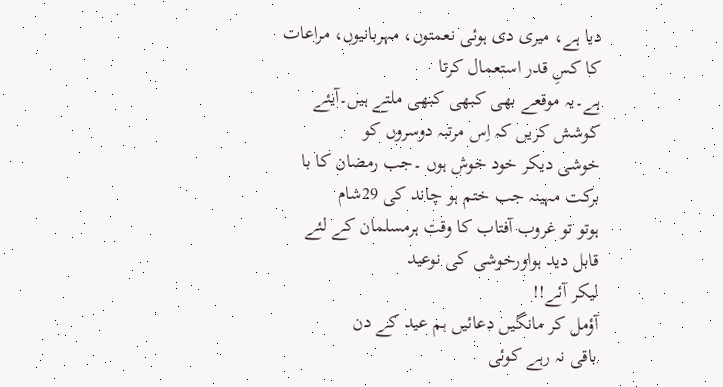دیا ہے، میری دی ہوئی نعمتوں، مہربانیوں، مراعات کا کسِ قدر استعمال کرتا
ہے۔یہ موقعے بھی کبھی کبھی ملتے ہیں۔آیئے کوشش کریں کہ اِس مرتبہ دوسروں کو
خوشی دیکر خود خوش ہوں ۔جب رمضان کا با برکت مہینہ جب ختم ہو چاند کی 29شام
ہوتو تو غروب آفتاب کا وقت ہرمسلمان کے لئے قابل دید ہواورخوشی کی نوعید
لیکر آئے!!
آؤمل کر مانگیں دعائیں ہم عید کے دن
باقی نہ رہے کوئی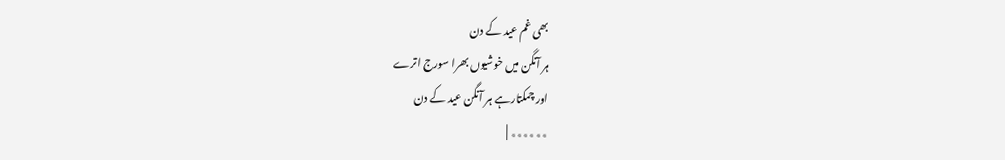بھی غم عید کے دن
ہر آنگن میں خوشیوں بھرا سورج اترے
اور چمکتارہے ہر آنگن عید کے دن
٭٭٭٭٭٭ |